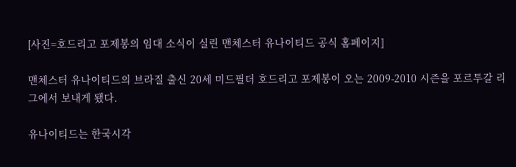[사진=호드리고 포제봉의 임대 소식이 실린 맨체스터 유나이티드 공식 홈페이지]

맨체스터 유나이티드의 브라질 출신 20세 미드필더 호드리고 포제봉이 오는 2009-2010 시즌을 포르투갈 리그에서 보내게 됐다.

유나이티드는 한국시각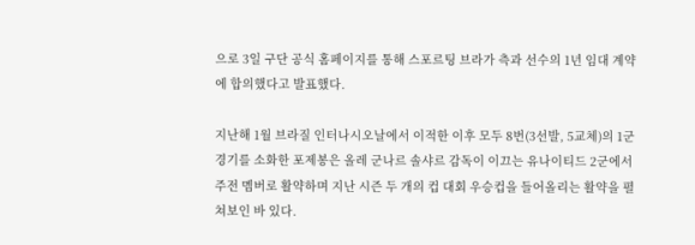으로 3일 구단 공식 홈페이지를 통해 스포르팅 브라가 측과 선수의 1년 임대 계약에 합의했다고 발표했다.

지난해 1월 브라질 인터나시오날에서 이적한 이후 모두 8번(3선발, 5교체)의 1군 경기를 소화한 포제봉은 올레 군나르 솔샤르 감독이 이끄는 유나이티드 2군에서 주전 멤버로 활약하며 지난 시즌 두 개의 컵 대회 우승컵을 들어올리는 활약을 펼쳐보인 바 있다.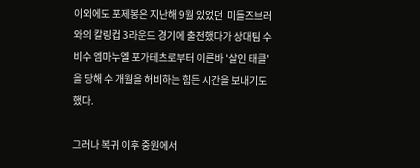이외에도 포제봉은 지난해 9월 있었던  미들즈브러와의 칼링컵 3라운드 경기에 출전했다가 상대팀 수비수 엠마누엘 포가테츠로부터 이른바 '살인 태클'을 당해 수 개월을 허비하는 힘든 시간을 보내기도 했다.

그러나 복귀 이후 중원에서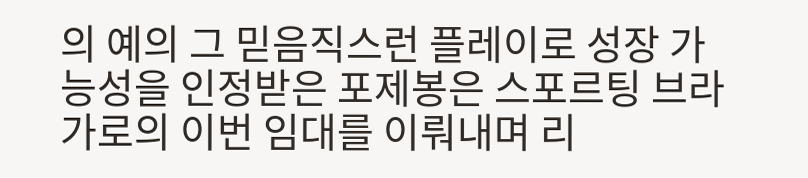의 예의 그 믿음직스런 플레이로 성장 가능성을 인정받은 포제봉은 스포르팅 브라가로의 이번 임대를 이뤄내며 리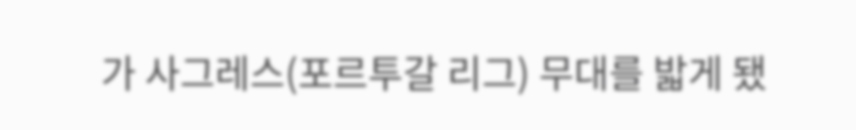가 사그레스(포르투갈 리그) 무대를 밟게 됐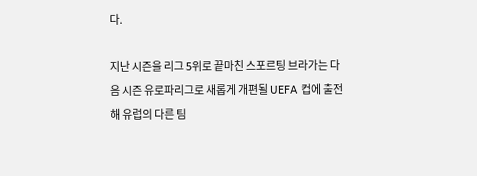다.

지난 시즌을 리그 5위로 끝마친 스포르팅 브라가는 다음 시즌 유로파리그로 새롭게 개편될 UEFA 컵에 출전해 유럽의 다른 팀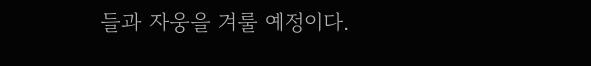들과 자웅을 겨룰 예정이다.